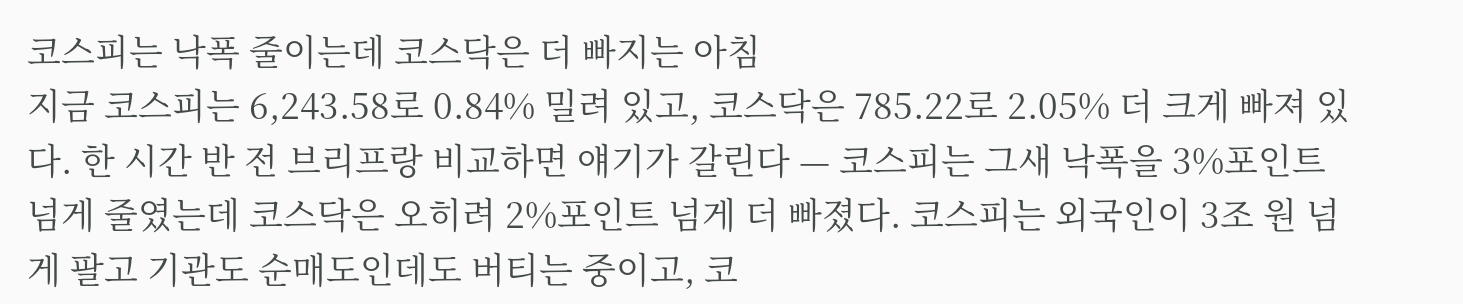코스피는 낙폭 줄이는데 코스닥은 더 빠지는 아침
지금 코스피는 6,243.58로 0.84% 밀려 있고, 코스닥은 785.22로 2.05% 더 크게 빠져 있다. 한 시간 반 전 브리프랑 비교하면 얘기가 갈린다 — 코스피는 그새 낙폭을 3%포인트 넘게 줄였는데 코스닥은 오히려 2%포인트 넘게 더 빠졌다. 코스피는 외국인이 3조 원 넘게 팔고 기관도 순매도인데도 버티는 중이고, 코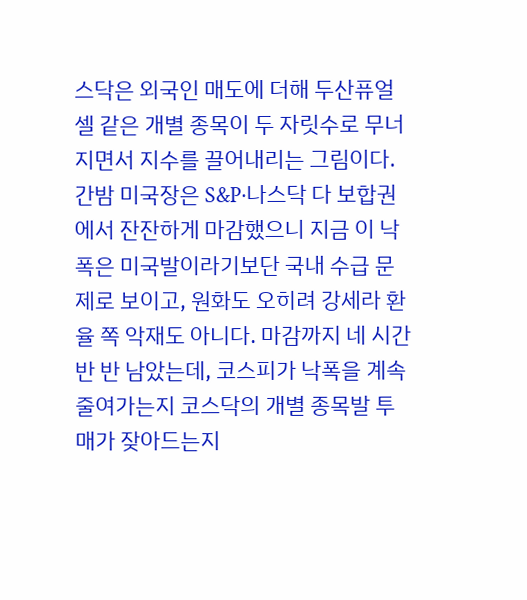스닥은 외국인 매도에 더해 두산퓨얼셀 같은 개별 종목이 두 자릿수로 무너지면서 지수를 끌어내리는 그림이다. 간밤 미국장은 S&P·나스닥 다 보합권에서 잔잔하게 마감했으니 지금 이 낙폭은 미국발이라기보단 국내 수급 문제로 보이고, 원화도 오히려 강세라 환율 쪽 악재도 아니다. 마감까지 네 시간 반 반 남았는데, 코스피가 낙폭을 계속 줄여가는지 코스닥의 개별 종목발 투매가 잦아드는지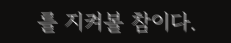를 지켜볼 참이다.